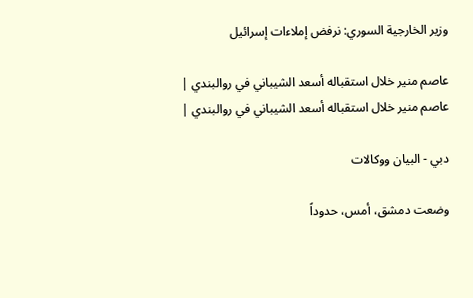وزير الخارجية السوري: نرفض إملاءات إسرائيل

عاصم منير خلال استقباله أسعد الشيباني في روالبندي |
عاصم منير خلال استقباله أسعد الشيباني في روالبندي |

دبي - البيان ووكالات

وضعت دمشق، أمس، حدوداً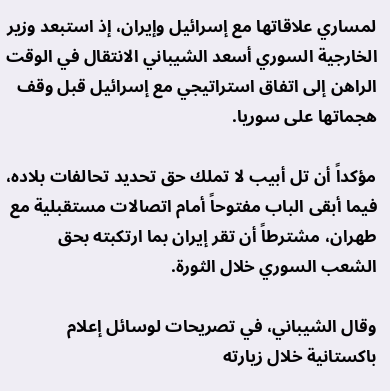لمساري علاقاتها مع إسرائيل وإيران، إذ استبعد وزير الخارجية السوري أسعد الشيباني الانتقال في الوقت الراهن إلى اتفاق استراتيجي مع إسرائيل قبل وقف هجماتها على سوريا.

مؤكداً أن تل أبيب لا تملك حق تحديد تحالفات بلاده، فيما أبقى الباب مفتوحاً أمام اتصالات مستقبلية مع طهران، مشترطاً أن تقر إيران بما ارتكبته بحق الشعب السوري خلال الثورة.

وقال الشيباني، في تصريحات لوسائل إعلام باكستانية خلال زيارته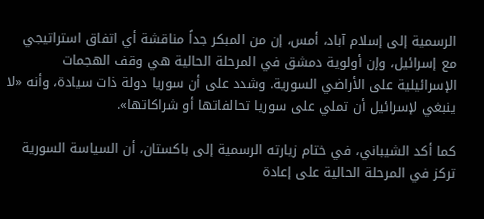الرسمية إلى إسلام آباد، أمس، إن من المبكر جداً مناقشة أي اتفاق استراتيجي مع إسرائيل، وإن أولوية دمشق في المرحلة الحالية هي وقف الهجمات الإسرائيلية على الأراضي السورية. وشدد على أن سوريا دولة ذات سيادة، وأنه «لا ينبغي لإسرائيل أن تملي على سوريا تحالفاتها أو شراكاتها».

كما أكد الشيباني، في ختام زيارته الرسمية إلى باكستان، أن السياسة السورية تركز في المرحلة الحالية على إعادة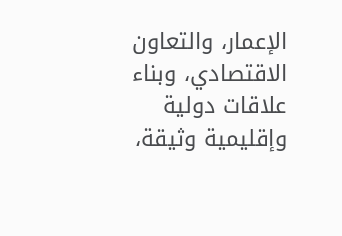الإعمار، والتعاون الاقتصادي، وبناء علاقات دولية وإقليمية وثيقة،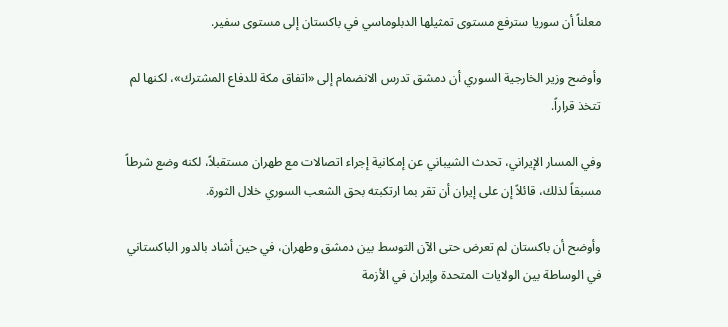معلناً أن سوريا سترفع مستوى تمثيلها الدبلوماسي في باكستان إلى مستوى سفير.

وأوضح وزير الخارجية السوري أن دمشق تدرس الانضمام إلى «اتفاق مكة للدفاع المشترك»، لكنها لم تتخذ قراراً.

وفي المسار الإيراني، تحدث الشيباني عن إمكانية إجراء اتصالات مع طهران مستقبلاً، لكنه وضع شرطاً مسبقاً لذلك، قائلاً إن على إيران أن تقر بما ارتكبته بحق الشعب السوري خلال الثورة.

وأوضح أن باكستان لم تعرض حتى الآن التوسط بين دمشق وطهران، في حين أشاد بالدور الباكستاني في الوساطة بين الولايات المتحدة وإيران في الأزمة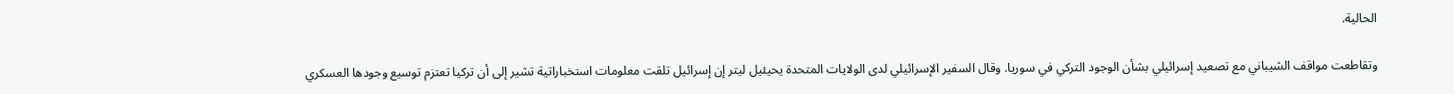الحالية.

وتقاطعت مواقف الشيباني مع تصعيد إسرائيلي بشأن الوجود التركي في سوريا. وقال السفير الإسرائيلي لدى الولايات المتحدة يحيئيل ليتر إن إسرائيل تلقت معلومات استخباراتية تشير إلى أن تركيا تعتزم توسيع وجودها العسكري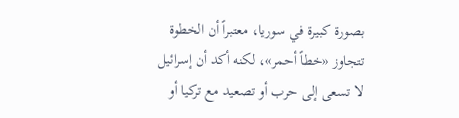بصورة كبيرة في سوريا، معتبراً أن الخطوة تتجاوز «خطاً أحمر»، لكنه أكد أن إسرائيل لا تسعى إلى حرب أو تصعيد مع تركيا أو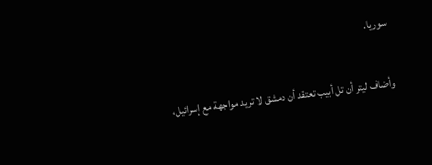سوريا.

وأضاف ليتر أن تل أبيب تعتقد أن دمشق لا تريد مواجهة مع إسرائيل،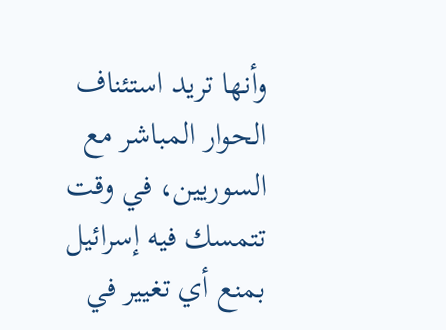وأنها تريد استئناف الحوار المباشر مع السوريين، في وقت تتمسك فيه إسرائيل بمنع أي تغيير في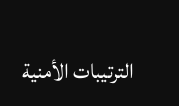الترتيبات الأمنية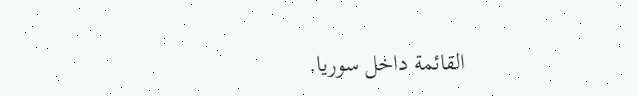القائمة داخل سوريا.